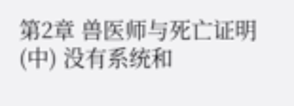第2章 兽医师与死亡证明(中) 没有系统和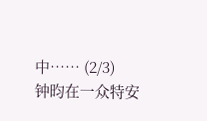中…… (2/3)
钟昀在一众特安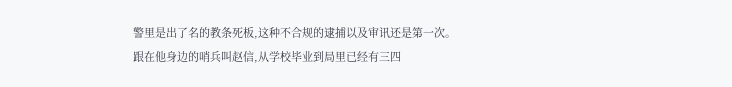警里是出了名的教条死板,这种不合规的逮捕以及审讯还是第一次。
跟在他身边的哨兵叫赵信,从学校毕业到局里已经有三四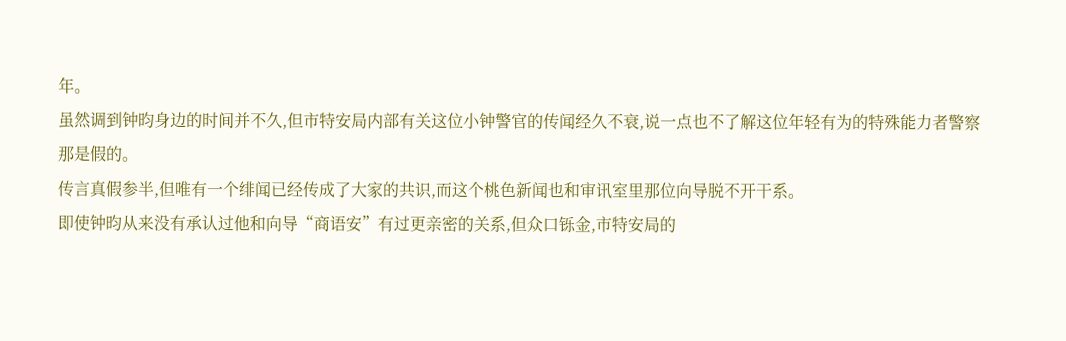年。
虽然调到钟昀身边的时间并不久,但市特安局内部有关这位小钟警官的传闻经久不衰,说一点也不了解这位年轻有为的特殊能力者警察那是假的。
传言真假参半,但唯有一个绯闻已经传成了大家的共识,而这个桃色新闻也和审讯室里那位向导脱不开干系。
即使钟昀从来没有承认过他和向导“商语安”有过更亲密的关系,但众口铄金,市特安局的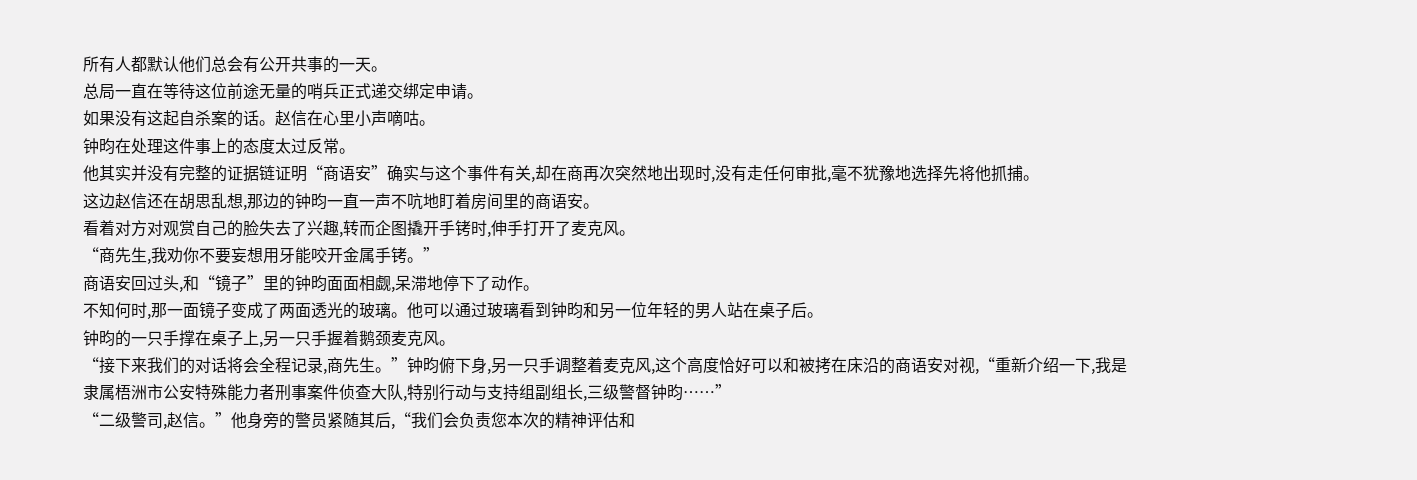所有人都默认他们总会有公开共事的一天。
总局一直在等待这位前途无量的哨兵正式递交绑定申请。
如果没有这起自杀案的话。赵信在心里小声嘀咕。
钟昀在处理这件事上的态度太过反常。
他其实并没有完整的证据链证明“商语安”确实与这个事件有关,却在商再次突然地出现时,没有走任何审批,毫不犹豫地选择先将他抓捕。
这边赵信还在胡思乱想,那边的钟昀一直一声不吭地盯着房间里的商语安。
看着对方对观赏自己的脸失去了兴趣,转而企图撬开手铐时,伸手打开了麦克风。
“商先生,我劝你不要妄想用牙能咬开金属手铐。”
商语安回过头,和“镜子”里的钟昀面面相觑,呆滞地停下了动作。
不知何时,那一面镜子变成了两面透光的玻璃。他可以通过玻璃看到钟昀和另一位年轻的男人站在桌子后。
钟昀的一只手撑在桌子上,另一只手握着鹅颈麦克风。
“接下来我们的对话将会全程记录,商先生。”钟昀俯下身,另一只手调整着麦克风,这个高度恰好可以和被拷在床沿的商语安对视,“重新介绍一下,我是隶属梧洲市公安特殊能力者刑事案件侦查大队,特别行动与支持组副组长,三级警督钟昀……”
“二级警司,赵信。”他身旁的警员紧随其后,“我们会负责您本次的精神评估和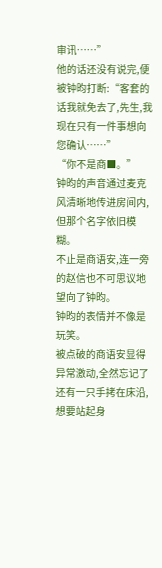审讯……”
他的话还没有说完,便被钟昀打断:“客套的话我就免去了,先生,我现在只有一件事想向您确认……”
“你不是商■。”
钟昀的声音通过麦克风清晰地传进房间内,但那个名字依旧模糊。
不止是商语安,连一旁的赵信也不可思议地望向了钟昀。
钟昀的表情并不像是玩笑。
被点破的商语安显得异常激动,全然忘记了还有一只手拷在床沿,想要站起身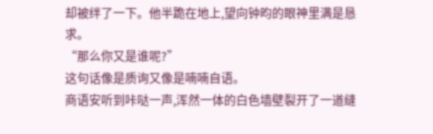却被绊了一下。他半跪在地上,望向钟昀的眼神里满是恳求。
“那么你又是谁呢?”
这句话像是质询又像是喃喃自语。
商语安听到咔哒一声,浑然一体的白色墙壁裂开了一道缝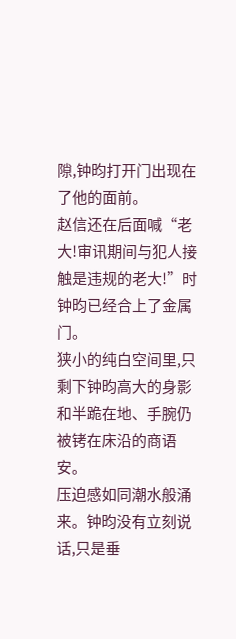隙,钟昀打开门出现在了他的面前。
赵信还在后面喊“老大!审讯期间与犯人接触是违规的老大!”时钟昀已经合上了金属门。
狭小的纯白空间里,只剩下钟昀高大的身影和半跪在地、手腕仍被铐在床沿的商语安。
压迫感如同潮水般涌来。钟昀没有立刻说话,只是垂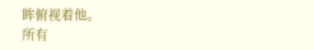眸俯视着他。
所有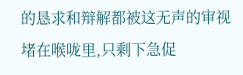的恳求和辩解都被这无声的审视堵在喉咙里,只剩下急促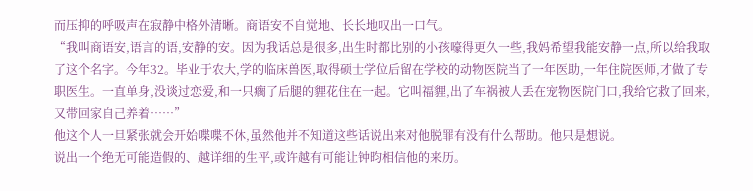而压抑的呼吸声在寂静中格外清晰。商语安不自觉地、长长地叹出一口气。
“我叫商语安,语言的语,安静的安。因为我话总是很多,出生时都比别的小孩嚎得更久一些,我妈希望我能安静一点,所以给我取了这个名字。今年32。毕业于农大,学的临床兽医,取得硕士学位后留在学校的动物医院当了一年医助,一年住院医师,才做了专职医生。一直单身,没谈过恋爱,和一只瘸了后腿的貍花住在一起。它叫福貍,出了车祸被人丢在宠物医院门口,我给它救了回来,又带回家自己养着……”
他这个人一旦紧张就会开始喋喋不休,虽然他并不知道这些话说出来对他脱罪有没有什么帮助。他只是想说。
说出一个绝无可能造假的、越详细的生平,或许越有可能让钟昀相信他的来历。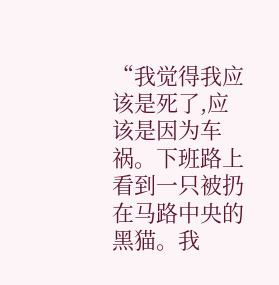“我觉得我应该是死了,应该是因为车祸。下班路上看到一只被扔在马路中央的黑猫。我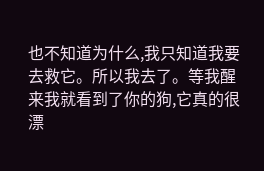也不知道为什么,我只知道我要去救它。所以我去了。等我醒来我就看到了你的狗,它真的很漂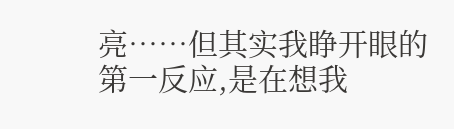亮……但其实我睁开眼的第一反应,是在想我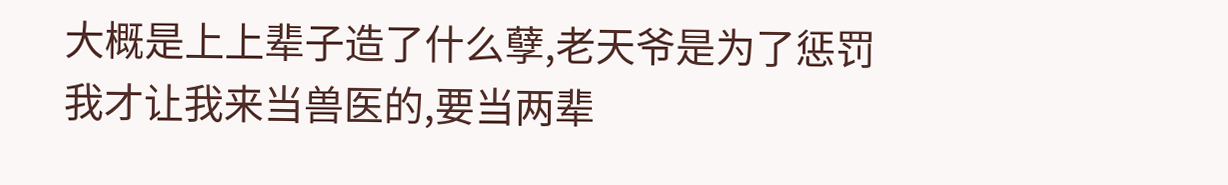大概是上上辈子造了什么孽,老天爷是为了惩罚我才让我来当兽医的,要当两辈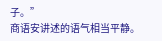子。”
商语安讲述的语气相当平静。